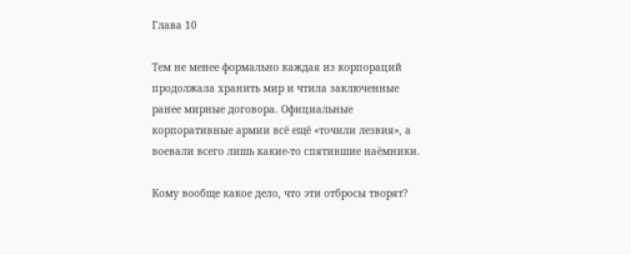Глава 10

Тем не менее формально каждая из корпораций продолжала хранить мир и чтила заключенные ранее мирные договора. Официальные корпоративные армии всё ещё «точили лезвия», а воевали всего лишь какие-то спятившие наёмники.

Кому вообще какое дело, что эти отбросы творят?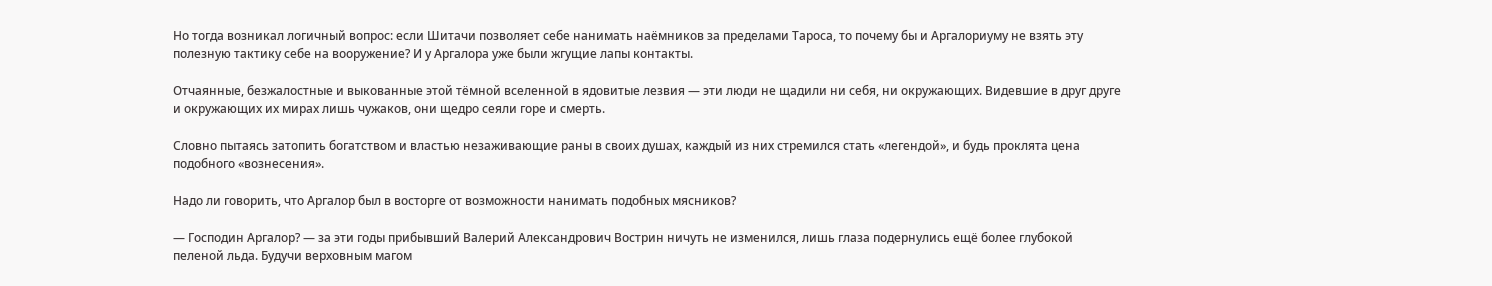Но тогда возникал логичный вопрос: если Шитачи позволяет себе нанимать наёмников за пределами Тароса, то почему бы и Аргалориуму не взять эту полезную тактику себе на вооружение? И у Аргалора уже были жгущие лапы контакты.

Отчаянные, безжалостные и выкованные этой тёмной вселенной в ядовитые лезвия — эти люди не щадили ни себя, ни окружающих. Видевшие в друг друге и окружающих их мирах лишь чужаков, они щедро сеяли горе и смерть.

Словно пытаясь затопить богатством и властью незаживающие раны в своих душах, каждый из них стремился стать «легендой», и будь проклята цена подобного «вознесения».

Надо ли говорить, что Аргалор был в восторге от возможности нанимать подобных мясников?

— Господин Аргалор? — за эти годы прибывший Валерий Александрович Вострин ничуть не изменился, лишь глаза подернулись ещё более глубокой пеленой льда. Будучи верховным магом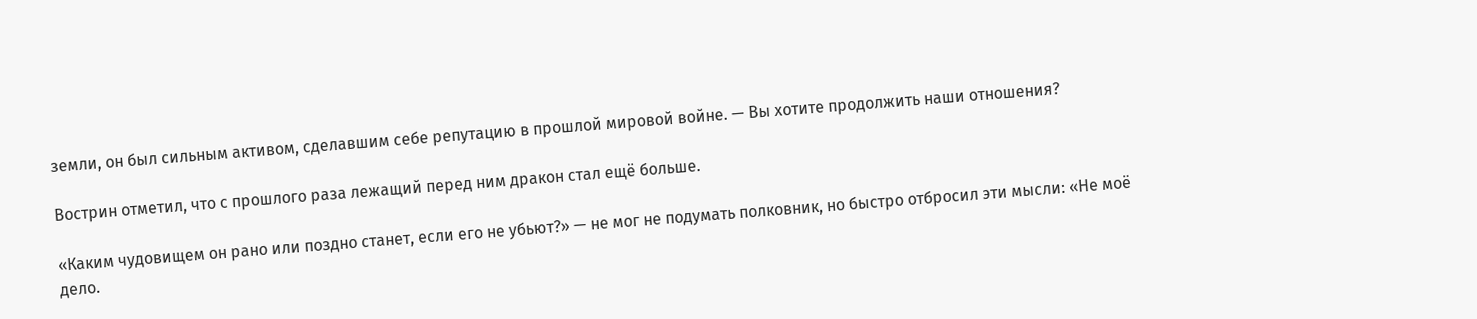земли, он был сильным активом, сделавшим себе репутацию в прошлой мировой войне. — Вы хотите продолжить наши отношения?

Вострин отметил, что с прошлого раза лежащий перед ним дракон стал ещё больше.

«Каким чудовищем он рано или поздно станет, если его не убьют?» — не мог не подумать полковник, но быстро отбросил эти мысли: «Не моё дело.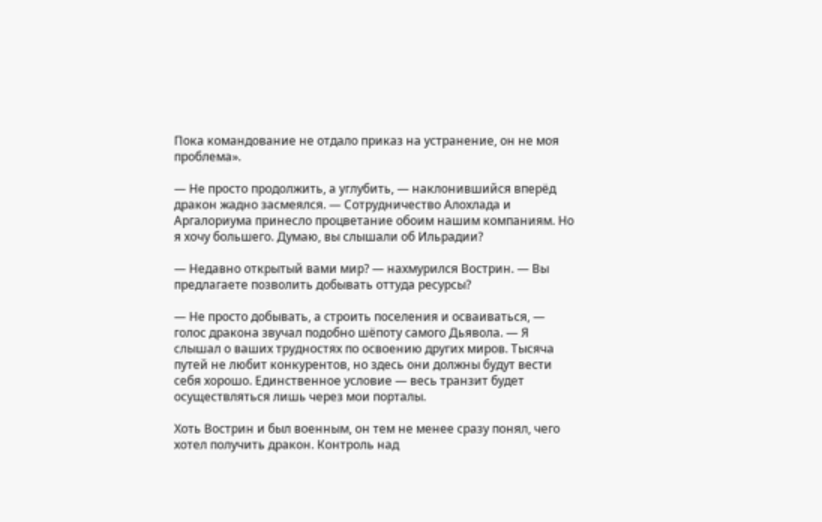Пока командование не отдало приказ на устранение, он не моя проблема».

— Не просто продолжить, а углубить, — наклонившийся вперёд дракон жадно засмеялся. — Сотрудничество Алохлада и Аргалориума принесло процветание обоим нашим компаниям. Но я хочу большего. Думаю, вы слышали об Ильрадии?

— Недавно открытый вами мир? — нахмурился Вострин. — Вы предлагаете позволить добывать оттуда ресурсы?

— Не просто добывать, а строить поселения и осваиваться, — голос дракона звучал подобно шёпоту самого Дьявола. — Я слышал о ваших трудностях по освоению других миров. Тысяча путей не любит конкурентов, но здесь они должны будут вести себя хорошо. Единственное условие — весь транзит будет осуществляться лишь через мои порталы.

Хоть Вострин и был военным, он тем не менее сразу понял, чего хотел получить дракон. Контроль над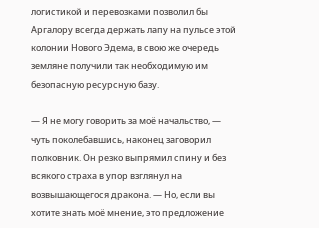логистикой и перевозками позволил бы Аргалору всегда держать лапу на пульсе этой колонии Нового Эдема, в свою же очередь земляне получили так необходимую им безопасную ресурсную базу.

— Я не могу говорить за моё начальство, — чуть поколебавшись, наконец заговорил полковник. Он резко выпрямил спину и без всякого страха в упор взглянул на возвышающегося дракона. — Но, если вы хотите знать моё мнение, это предложение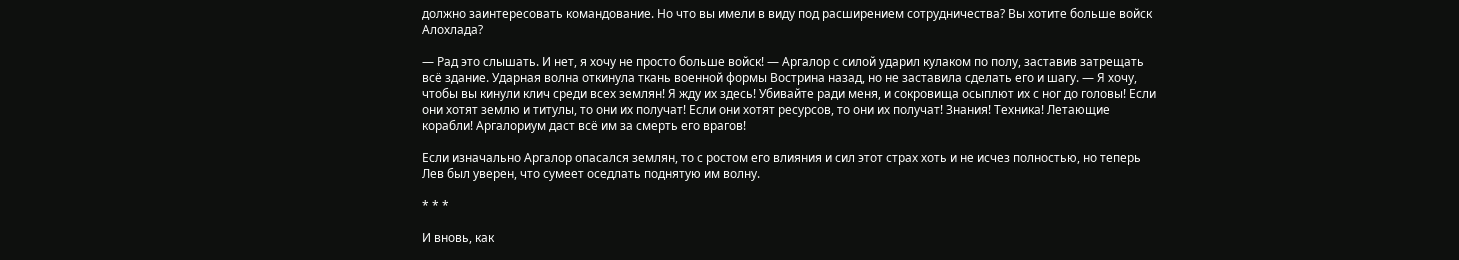должно заинтересовать командование. Но что вы имели в виду под расширением сотрудничества? Вы хотите больше войск Алохлада?

— Рад это слышать. И нет, я хочу не просто больше войск! — Аргалор с силой ударил кулаком по полу, заставив затрещать всё здание. Ударная волна откинула ткань военной формы Вострина назад, но не заставила сделать его и шагу. — Я хочу, чтобы вы кинули клич среди всех землян! Я жду их здесь! Убивайте ради меня, и сокровища осыплют их с ног до головы! Если они хотят землю и титулы, то они их получат! Если они хотят ресурсов, то они их получат! Знания! Техника! Летающие корабли! Аргалориум даст всё им за смерть его врагов!

Если изначально Аргалор опасался землян, то с ростом его влияния и сил этот страх хоть и не исчез полностью, но теперь Лев был уверен, что сумеет оседлать поднятую им волну.

* * *

И вновь, как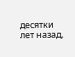десятки лет назад,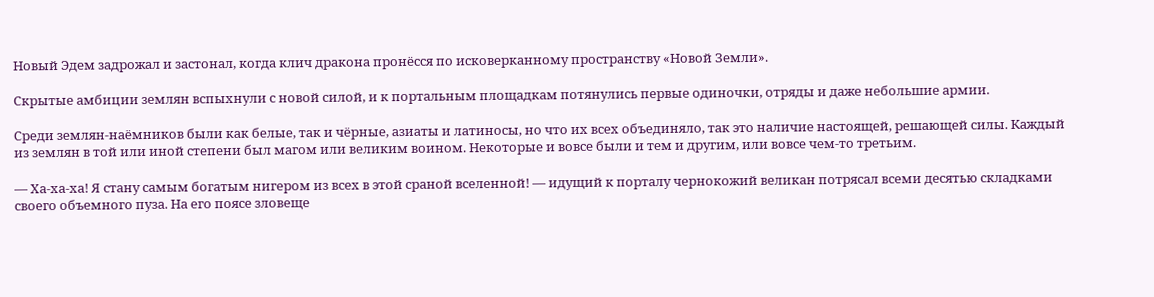Новый Эдем задрожал и застонал, когда клич дракона пронёсся по исковерканному пространству «Новой Земли».

Скрытые амбиции землян вспыхнули с новой силой, и к портальным площадкам потянулись первые одиночки, отряды и даже небольшие армии.

Среди землян-наёмников были как белые, так и чёрные, азиаты и латиносы, но что их всех объединяло, так это наличие настоящей, решающей силы. Каждый из землян в той или иной степени был магом или великим воином. Некоторые и вовсе были и тем и другим, или вовсе чем-то третьим.

— Ха-ха-ха! Я стану самым богатым нигером из всех в этой сраной вселенной! — идущий к порталу чернокожий великан потрясал всеми десятью складками своего объемного пуза. На его поясе зловеще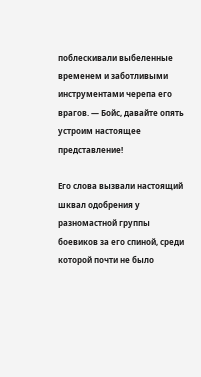поблескивали выбеленные временем и заботливыми инструментами черепа его врагов. — Бойс, давайте опять устроим настоящее представление!

Его слова вызвали настоящий шквал одобрения у разномастной группы боевиков за его спиной, среди которой почти не было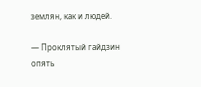землян, как и людей.

— Проклятый гайдзин опять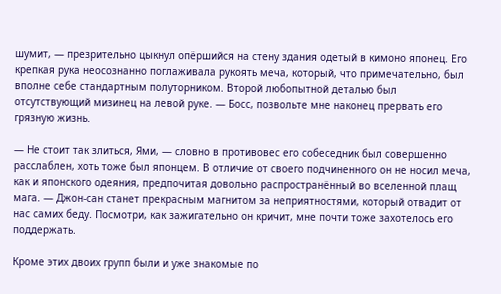шумит, — презрительно цыкнул опёршийся на стену здания одетый в кимоно японец. Его крепкая рука неосознанно поглаживала рукоять меча, который, что примечательно, был вполне себе стандартным полуторником. Второй любопытной деталью был отсутствующий мизинец на левой руке. — Босс, позвольте мне наконец прервать его грязную жизнь.

— Не стоит так злиться, Ями, — словно в противовес его собеседник был совершенно расслаблен, хоть тоже был японцем. В отличие от своего подчиненного он не носил меча, как и японского одеяния, предпочитая довольно распространённый во вселенной плащ мага. — Джон-сан станет прекрасным магнитом за неприятностями, который отвадит от нас самих беду. Посмотри, как зажигательно он кричит, мне почти тоже захотелось его поддержать.

Кроме этих двоих групп были и уже знакомые по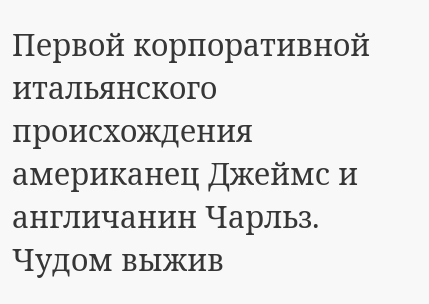Первой корпоративной итальянского происхождения американец Джеймс и англичанин Чарльз. Чудом выжив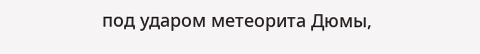под ударом метеорита Дюмы,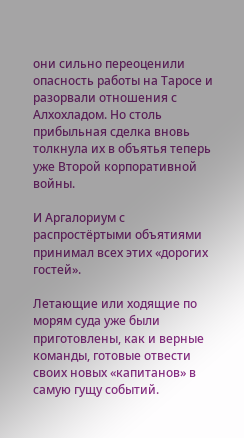они сильно переоценили опасность работы на Таросе и разорвали отношения с Алхохладом. Но столь прибыльная сделка вновь толкнула их в объятья теперь уже Второй корпоративной войны.

И Аргалориум с распростёртыми объятиями принимал всех этих «дорогих гостей».

Летающие или ходящие по морям суда уже были приготовлены, как и верные команды, готовые отвести своих новых «капитанов» в самую гущу событий.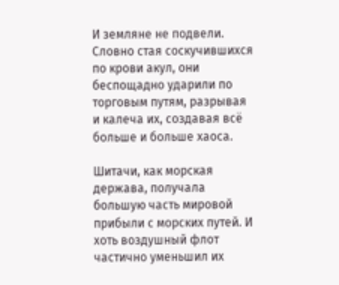И земляне не подвели. Словно стая соскучившихся по крови акул, они беспощадно ударили по торговым путям, разрывая и калеча их, создавая всё больше и больше хаоса.

Шитачи, как морская держава, получала большую часть мировой прибыли с морских путей. И хоть воздушный флот частично уменьшил их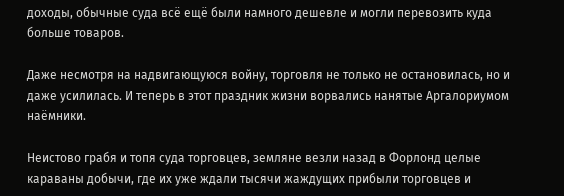доходы, обычные суда всё ещё были намного дешевле и могли перевозить куда больше товаров.

Даже несмотря на надвигающуюся войну, торговля не только не остановилась, но и даже усилилась. И теперь в этот праздник жизни ворвались нанятые Аргалориумом наёмники.

Неистово грабя и топя суда торговцев, земляне везли назад в Форлонд целые караваны добычи, где их уже ждали тысячи жаждущих прибыли торговцев и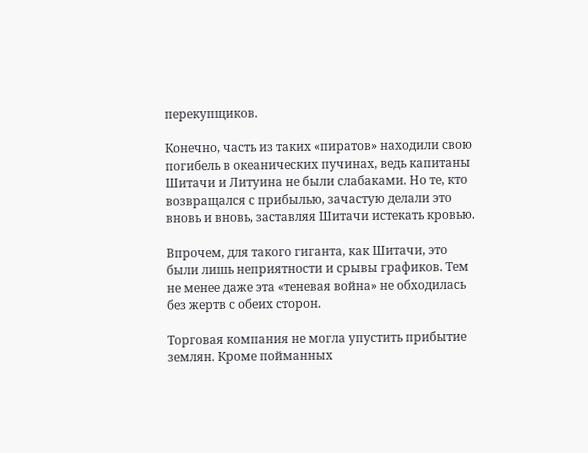перекупщиков.

Конечно, часть из таких «пиратов» находили свою погибель в океанических пучинах, ведь капитаны Шитачи и Литуина не были слабаками. Но те, кто возвращался с прибылью, зачастую делали это вновь и вновь, заставляя Шитачи истекать кровью.

Впрочем, для такого гиганта, как Шитачи, это были лишь неприятности и срывы графиков. Тем не менее даже эта «теневая война» не обходилась без жертв с обеих сторон.

Торговая компания не могла упустить прибытие землян. Кроме пойманных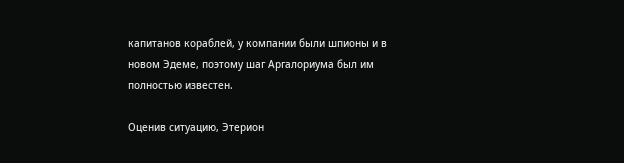капитанов кораблей, у компании были шпионы и в новом Эдеме, поэтому шаг Аргалориума был им полностью известен.

Оценив ситуацию, Этерион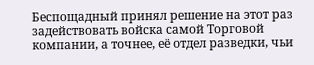Беспощадный принял решение на этот раз задействовать войска самой Торговой компании, а точнее, её отдел разведки, чьи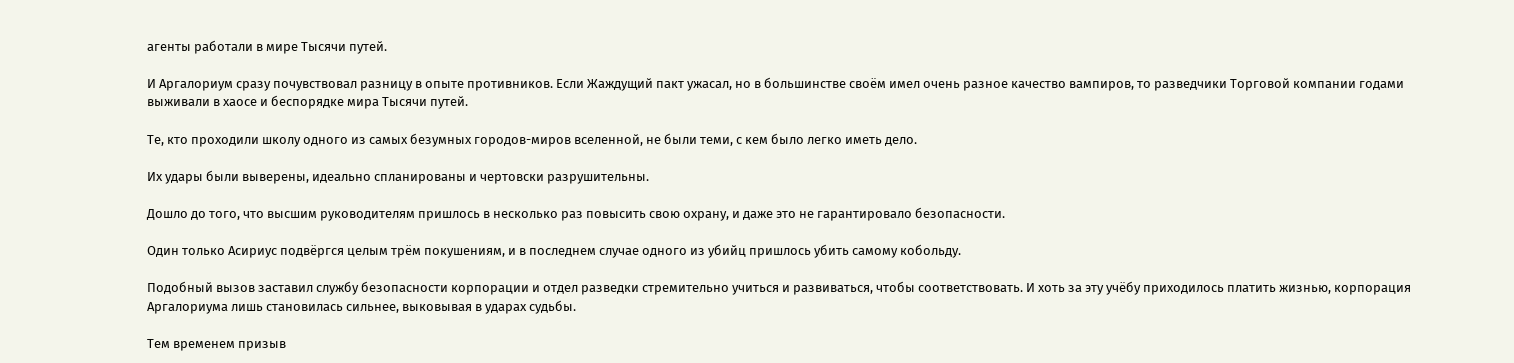агенты работали в мире Тысячи путей.

И Аргалориум сразу почувствовал разницу в опыте противников. Если Жаждущий пакт ужасал, но в большинстве своём имел очень разное качество вампиров, то разведчики Торговой компании годами выживали в хаосе и беспорядке мира Тысячи путей.

Те, кто проходили школу одного из самых безумных городов-миров вселенной, не были теми, с кем было легко иметь дело.

Их удары были выверены, идеально спланированы и чертовски разрушительны.

Дошло до того, что высшим руководителям пришлось в несколько раз повысить свою охрану, и даже это не гарантировало безопасности.

Один только Асириус подвёргся целым трём покушениям, и в последнем случае одного из убийц пришлось убить самому кобольду.

Подобный вызов заставил службу безопасности корпорации и отдел разведки стремительно учиться и развиваться, чтобы соответствовать. И хоть за эту учёбу приходилось платить жизнью, корпорация Аргалориума лишь становилась сильнее, выковывая в ударах судьбы.

Тем временем призыв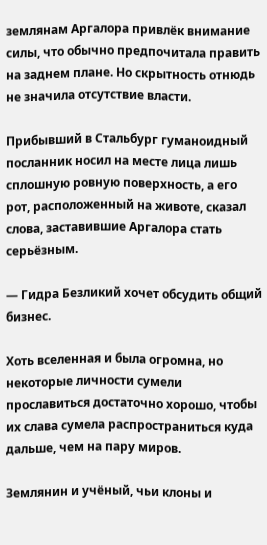землянам Аргалора привлёк внимание силы, что обычно предпочитала править на заднем плане. Но скрытность отнюдь не значила отсутствие власти.

Прибывший в Стальбург гуманоидный посланник носил на месте лица лишь сплошную ровную поверхность, а его рот, расположенный на животе, сказал слова, заставившие Аргалора стать серьёзным.

— Гидра Безликий хочет обсудить общий бизнес.

Хоть вселенная и была огромна, но некоторые личности сумели прославиться достаточно хорошо, чтобы их слава сумела распространиться куда дальше, чем на пару миров.

Землянин и учёный, чьи клоны и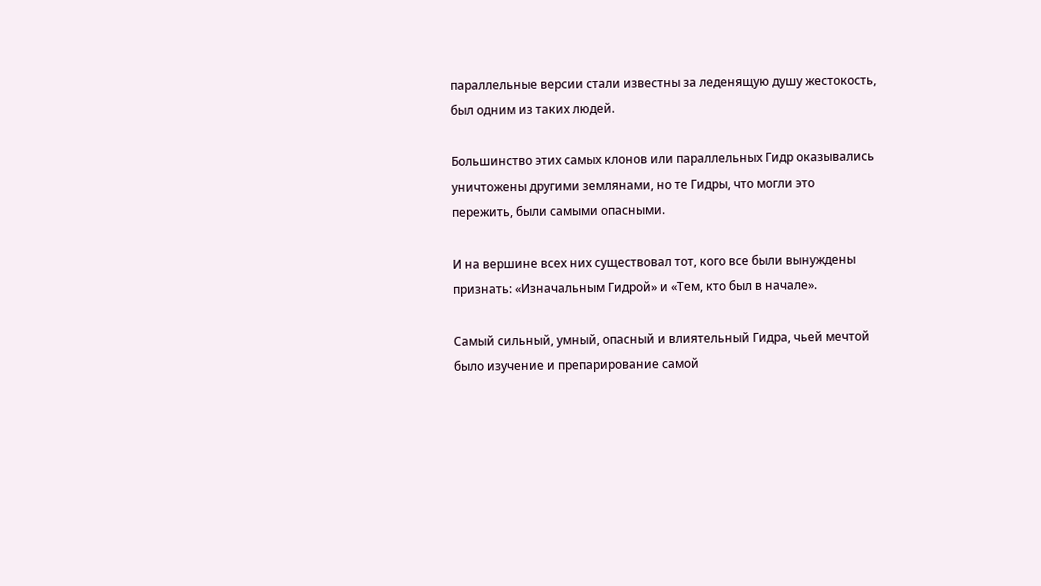параллельные версии стали известны за леденящую душу жестокость, был одним из таких людей.

Большинство этих самых клонов или параллельных Гидр оказывались уничтожены другими землянами, но те Гидры, что могли это пережить, были самыми опасными.

И на вершине всех них существовал тот, кого все были вынуждены признать: «Изначальным Гидрой» и «Тем, кто был в начале».

Самый сильный, умный, опасный и влиятельный Гидра, чьей мечтой было изучение и препарирование самой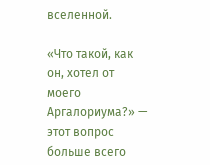вселенной.

«Что такой, как он, хотел от моего Аргалориума?» — этот вопрос больше всего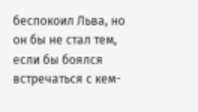беспокоил Льва, но он бы не стал тем, если бы боялся встречаться с кем-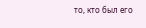то, кто был его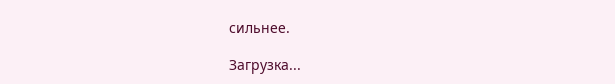сильнее.

Загрузка...